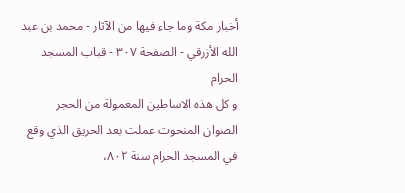أخبار مكة وما جاء فيها من الآثار - محمد بن عبد الله الأزرقي - الصفحة ٣٠٧ - قباب المسجد الحرام
و كل هذه الاساطين المعمولة من الحجر الصوان المنحوت عملت بعد الحريق الذي وقع في المسجد الحرام سنة ٨٠٢،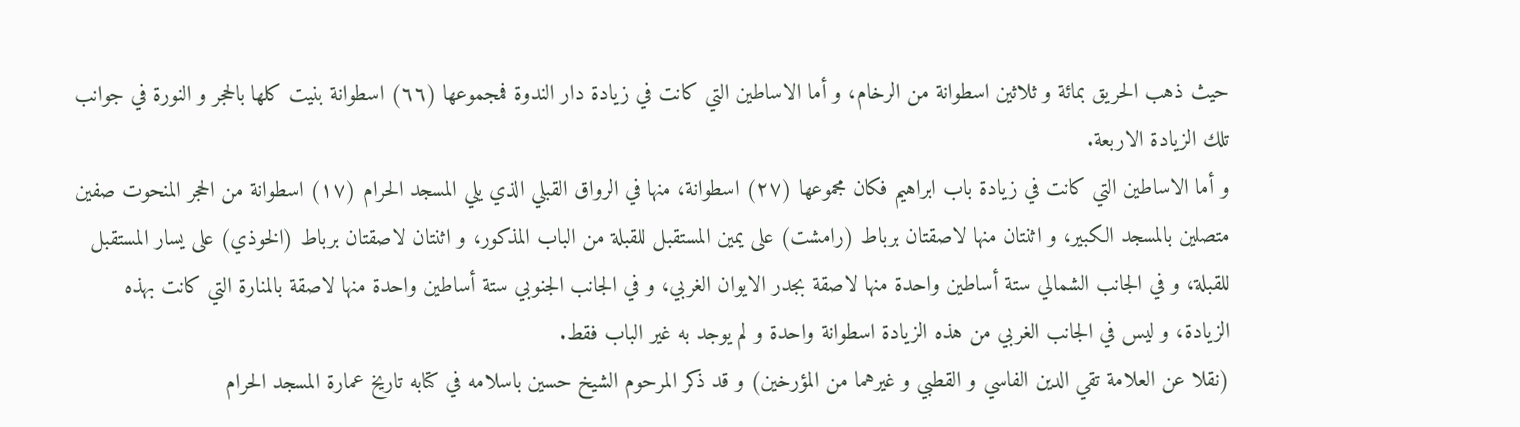حيث ذهب الحريق بمائة و ثلاثين اسطوانة من الرخام، و أما الاساطين التي كانت في زيادة دار الندوة فمجموعها (٦٦) اسطوانة بنيت كلها بالحجر و النورة في جوانب تلك الزيادة الاربعة.
و أما الاساطين التي كانت في زيادة باب ابراهيم فكان مجموعها (٢٧) اسطوانة، منها في الرواق القبلي الذي يلي المسجد الحرام (١٧) اسطوانة من الحجر المنحوت صفين متصلين بالمسجد الكبير، و اثنتان منها لاصقتان برباط (رامشت) على يمين المستقبل للقبلة من الباب المذكور، و اثنتان لاصقتان برباط (الخوذي) على يسار المستقبل للقبلة، و في الجانب الشمالي ستة أساطين واحدة منها لاصقة بجدر الايوان الغربي، و في الجانب الجنوبي ستة أساطين واحدة منها لاصقة بالمنارة التي كانت بهذه الزيادة، و ليس في الجانب الغربي من هذه الزيادة اسطوانة واحدة و لم يوجد به غير الباب فقط.
(نقلا عن العلامة تقي الدين الفاسي و القطبي و غيرهما من المؤرخين) و قد ذكر المرحوم الشيخ حسين باسلامه في كتابه تاريخ عمارة المسجد الحرام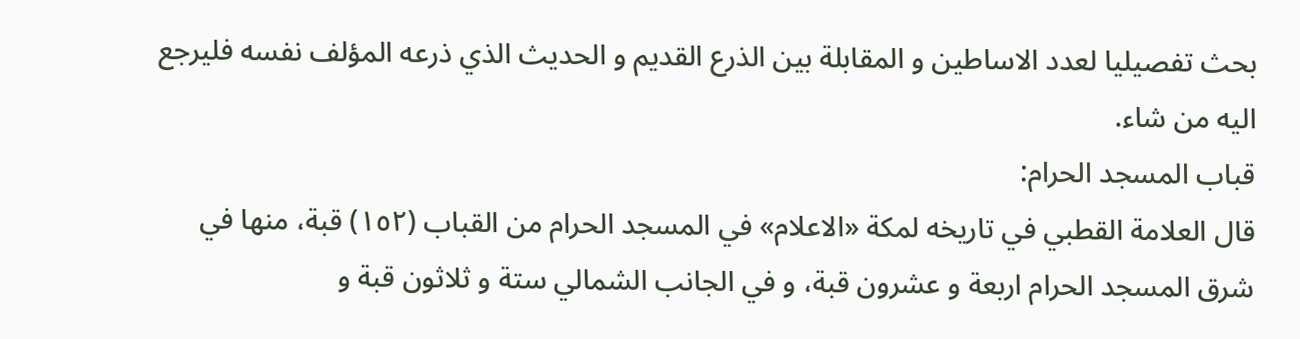بحث تفصيليا لعدد الاساطين و المقابلة بين الذرع القديم و الحديث الذي ذرعه المؤلف نفسه فليرجع اليه من شاء.
قباب المسجد الحرام:
قال العلامة القطبي في تاريخه لمكة «الاعلام» في المسجد الحرام من القباب (١٥٢) قبة، منها في شرق المسجد الحرام اربعة و عشرون قبة، و في الجانب الشمالي ستة و ثلاثون قبة و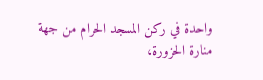واحدة في ركن المسجد الحرام من جهة منارة الحزورة،